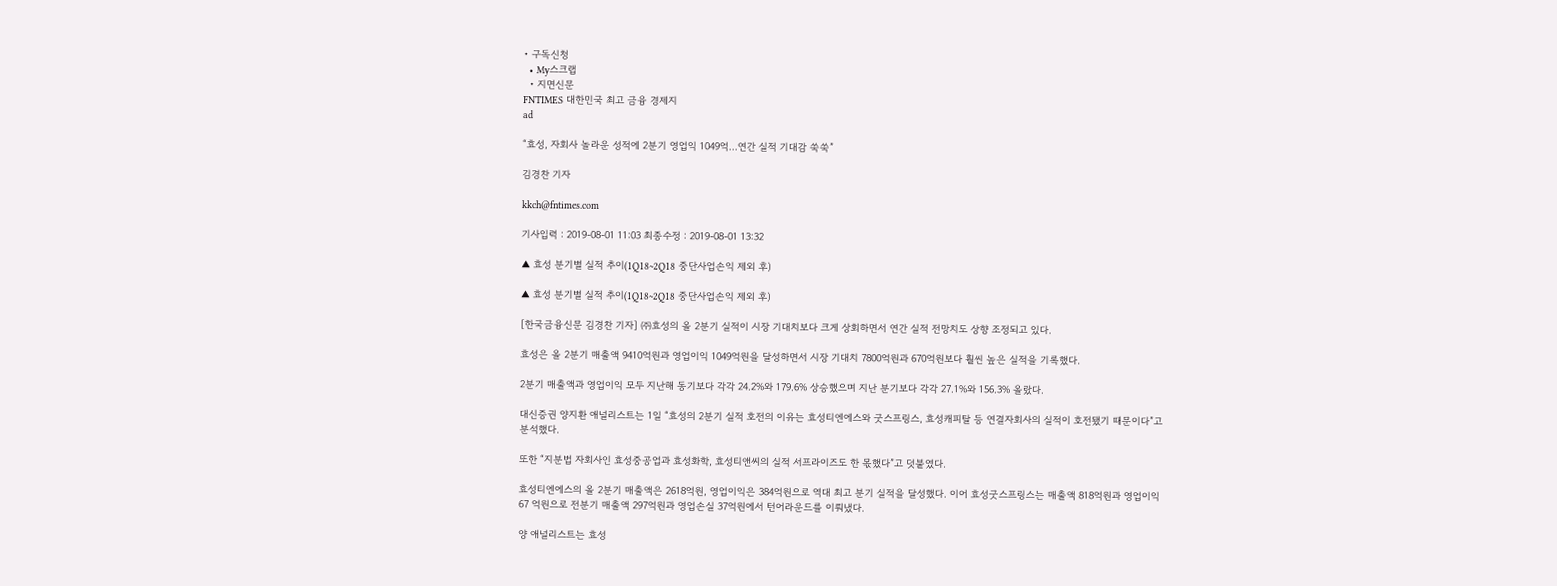• 구독신청
  • My스크랩
  • 지면신문
FNTIMES 대한민국 최고 금융 경제지
ad

“효성, 자회사 놀라운 성적에 2분기 영업익 1049억…연간 실적 기대감 쑥쑥”

김경찬 기자

kkch@fntimes.com

기사입력 : 2019-08-01 11:03 최종수정 : 2019-08-01 13:32

▲ 효성 분기별 실적 추이(1Q18~2Q18 중단사업손익 제외 후)

▲ 효성 분기별 실적 추이(1Q18~2Q18 중단사업손익 제외 후)

[한국금융신문 김경찬 기자] ㈜효성의 올 2분기 실적이 시장 기대치보다 크게 상회하면서 연간 실적 전망치도 상향 조정되고 있다.

효성은 올 2분기 매출액 9410억원과 영업이익 1049억원을 달성하면서 시장 기대치 7800억원과 670억원보다 훨씬 높은 실적을 기록했다.

2분기 매출액과 영업이익 모두 지난해 동기보다 각각 24.2%와 179.6% 상승했으며 지난 분기보다 각각 27.1%와 156.3% 올랐다.

대신증권 양지환 애널리스트는 1일 “효성의 2분기 실적 호전의 이유는 효성티엔에스와 굿스프링스, 효성캐피탈 등 연결자회사의 실적이 호전됐기 때문이다”고 분석했다.

또한 “지분법 자회사인 효성중공업과 효성화학, 효성티앤씨의 실적 서프라이즈도 한 몫했다”고 덧붙였다.

효성티엔에스의 올 2분기 매출액은 2618억원, 영업이익은 384억원으로 역대 최고 분기 실적을 달성했다. 이어 효성굿스프링스는 매출액 818억원과 영업이익 67 억원으로 전분기 매출액 297억원과 영업손실 37억원에서 턴어라운드를 이뤄냈다.

양 애널리스트는 효성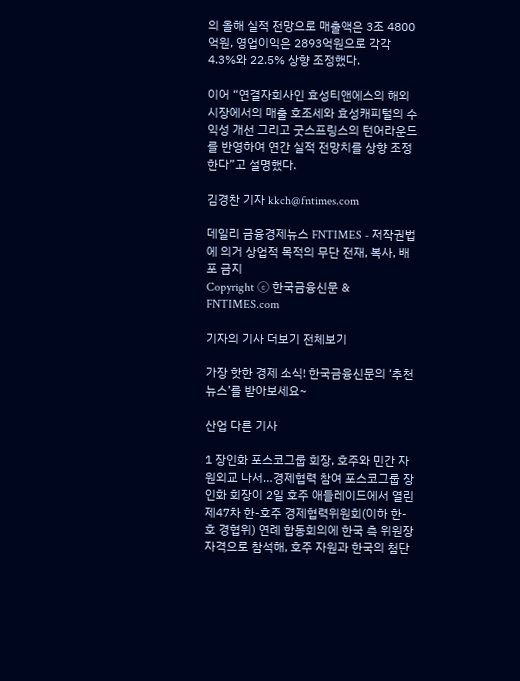의 올해 실적 전망으로 매출액은 3조 4800억원, 영업이익은 2893억원으로 각각 4.3%와 22.5% 상향 조정했다.

이어 “연결자회사인 효성티앤에스의 해외시장에서의 매출 호조세와 효성캐피털의 수익성 개선 그리고 굿스프링스의 턴어라운드를 반영하여 연간 실적 전망치를 상향 조정한다”고 설명했다.

김경찬 기자 kkch@fntimes.com

데일리 금융경제뉴스 FNTIMES - 저작권법에 의거 상업적 목적의 무단 전재, 복사, 배포 금지
Copyright ⓒ 한국금융신문 & FNTIMES.com

기자의 기사 더보기 전체보기

가장 핫한 경제 소식! 한국금융신문의 ‘추천뉴스’를 받아보세요~

산업 다른 기사

1 장인화 포스코그룹 회장, 호주와 민간 자원외교 나서…경제협력 참여 포스코그룹 장인화 회장이 2일 호주 애들레이드에서 열린 제47차 한-호주 경제협력위원회(이하 한-호 경협위) 연례 합동회의에 한국 측 위원장 자격으로 참석해, 호주 자원과 한국의 첨단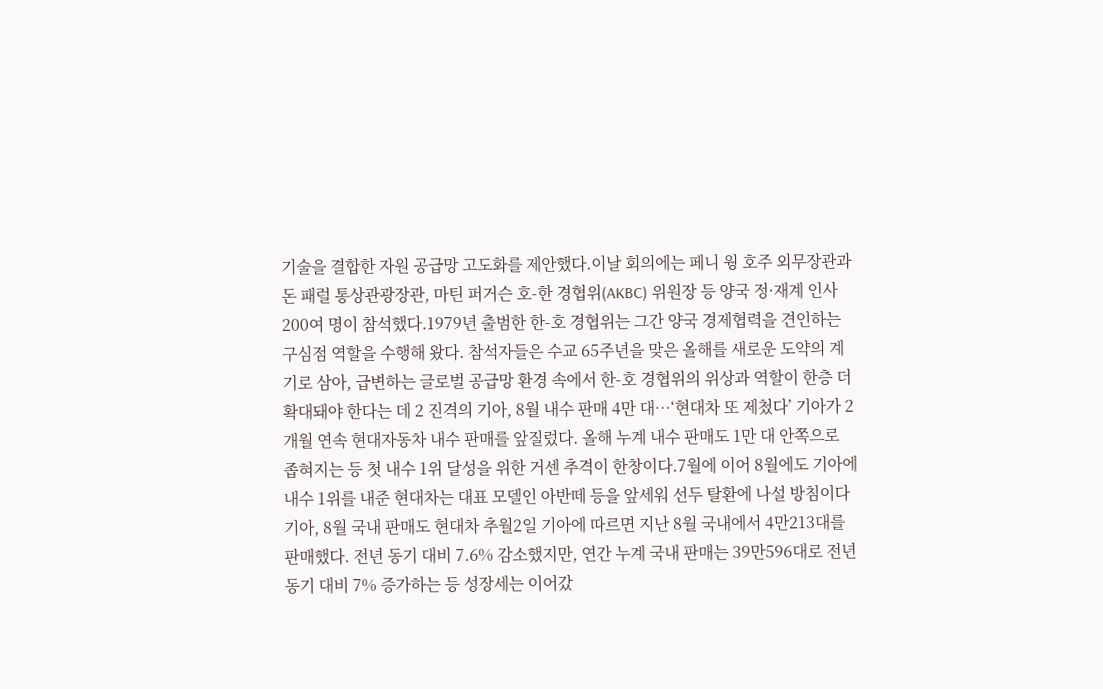기술을 결합한 자원 공급망 고도화를 제안했다.이날 회의에는 페니 웡 호주 외무장관과 돈 패럴 통상관광장관, 마틴 퍼거슨 호-한 경협위(AKBC) 위원장 등 양국 정·재계 인사 200여 명이 참석했다.1979년 출범한 한-호 경협위는 그간 양국 경제협력을 견인하는 구심점 역할을 수행해 왔다. 참석자들은 수교 65주년을 맞은 올해를 새로운 도약의 계기로 삼아, 급변하는 글로벌 공급망 환경 속에서 한-호 경협위의 위상과 역할이 한층 더 확대돼야 한다는 데 2 진격의 기아, 8월 내수 판매 4만 대…‘현대차 또 제첬다’ 기아가 2개월 연속 현대자동차 내수 판매를 앞질렀다. 올해 누계 내수 판매도 1만 대 안쪽으로 좁혀지는 등 첫 내수 1위 달성을 위한 거센 추격이 한창이다.7월에 이어 8월에도 기아에 내수 1위를 내준 현대차는 대표 모델인 아반떼 등을 앞세워 선두 탈환에 나설 방침이다기아, 8월 국내 판매도 현대차 추월2일 기아에 따르면 지난 8월 국내에서 4만213대를 판매했다. 전년 동기 대비 7.6% 감소했지만, 연간 누계 국내 판매는 39만596대로 전년 동기 대비 7% 증가하는 등 성장세는 이어갔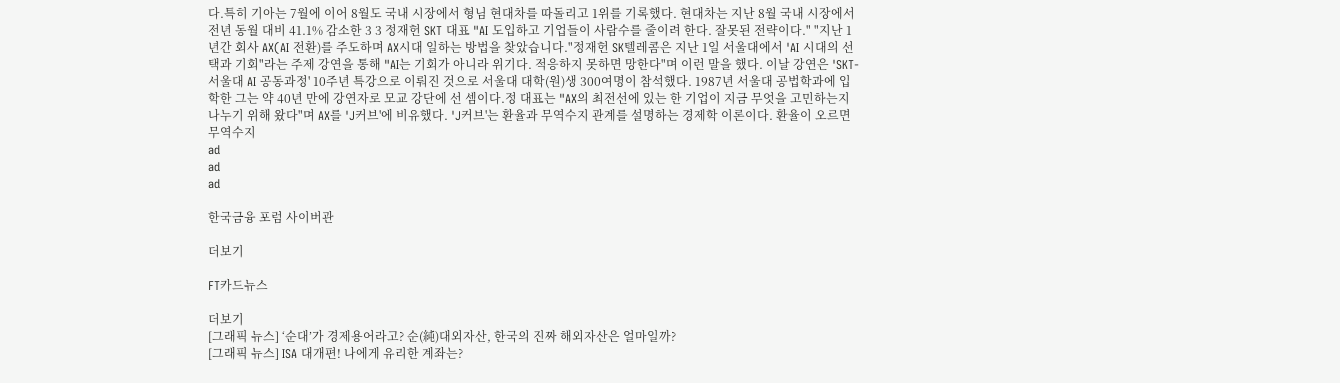다.특히 기아는 7월에 이어 8월도 국내 시장에서 형님 현대차를 따돌리고 1위를 기록했다. 현대차는 지난 8월 국내 시장에서 전년 동월 대비 41.1% 감소한 3 3 정재헌 SKT 대표 "AI 도입하고 기업들이 사람수를 줄이려 한다. 잘못된 전략이다." "지난 1년간 회사 AX(AI 전환)를 주도하며 AX시대 일하는 방법을 찾았습니다."정재헌 SK텔레콤은 지난 1일 서울대에서 'AI 시대의 선택과 기회"라는 주제 강연을 통해 "AI는 기회가 아니라 위기다. 적응하지 못하면 망한다"며 이런 말을 했다. 이날 강연은 'SKT-서울대 AI 공동과정' 10주년 특강으로 이뤄진 것으로 서울대 대학(원)생 300여명이 참석했다. 1987년 서울대 공법학과에 입학한 그는 약 40년 만에 강연자로 모교 강단에 선 셈이다.정 대표는 "AX의 최전선에 있는 한 기업이 지금 무엇을 고민하는지 나누기 위해 왔다"며 AX를 'J커브'에 비유했다. 'J커브'는 환율과 무역수지 관계를 설명하는 경제학 이론이다. 환율이 오르면 무역수지
ad
ad
ad

한국금융 포럼 사이버관

더보기

FT카드뉴스

더보기
[그래픽 뉴스] ‘순대’가 경제용어라고? 순(純)대외자산, 한국의 진짜 해외자산은 얼마일까?
[그래픽 뉴스] ISA 대개편! 나에게 유리한 계좌는?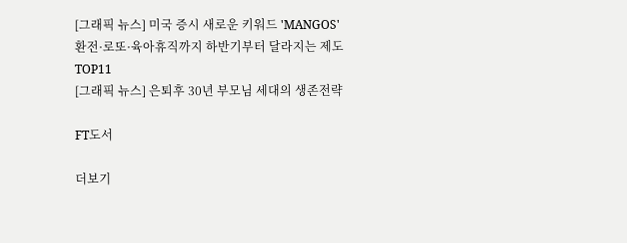[그래픽 뉴스] 미국 증시 새로운 키워드 'MANGOS'
환전·로또·육아휴직까지 하반기부터 달라지는 제도 TOP11
[그래픽 뉴스] 은퇴후 30년 부모님 세대의 생존전략

FT도서

더보기